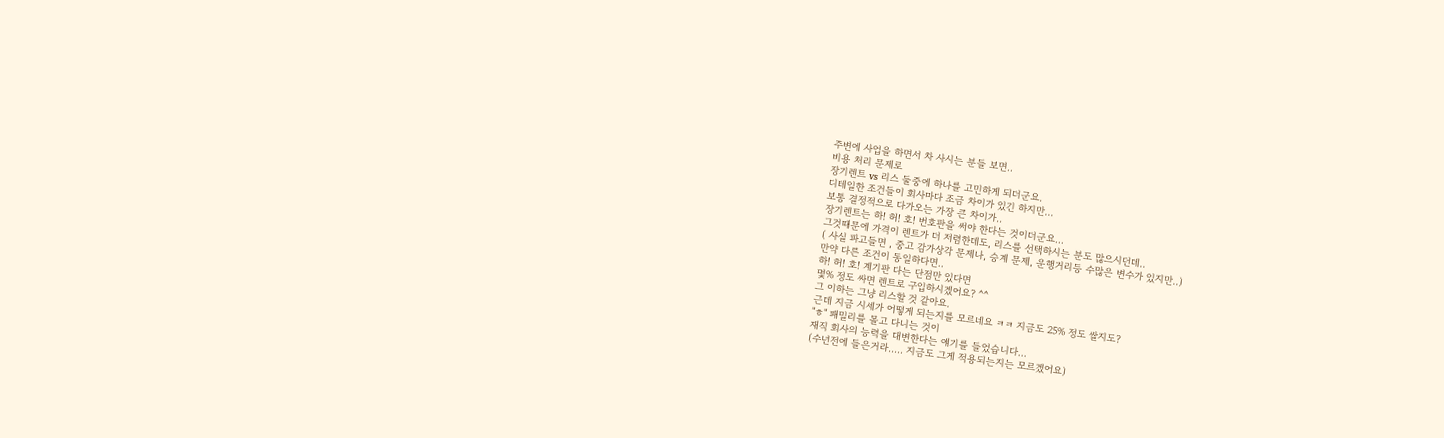주변에 사업을 하면서 차 사시는 분들 보면..
비용 처리 문제로
장기렌트 vs 리스 둘중에 하나를 고민하게 되더군요.
디테일한 조건들이 회사마다 조금 차이가 있긴 하지만...
보통 결정적으로 다가오는 가장 큰 차이가..
장기렌트는 하! 허! 호! 번호판을 써야 한다는 것이더군요...
그것때문에 가격이 렌트가 더 저렴한데도, 리스를 선택하시는 분도 많으시던데..
( 사실 파고들면 , 중고 감가상각 문제나, 승계 문제, 운행거리등 수많은 변수가 있지만..)
만약 다른 조건이 동일하다면..
하! 허! 호! 계기판 다는 단점만 있다면
몇% 정도 싸면 렌트로 구입하시겠어요? ^^
그 이하는 그냥 리스할 것 같아요.
근데 지금 시세가 어떻게 되는지를 모르네요 ㅋㅋ 지금도 25% 정도 쌀지도?
"ㅎ" 패밀리를 몰고 다니는 것이
재직 회사의 능력을 대변한다는 얘기를 들었습니다...
(수년전에 들은거라..... 지금도 그게 적용되는지는 모르겠어요)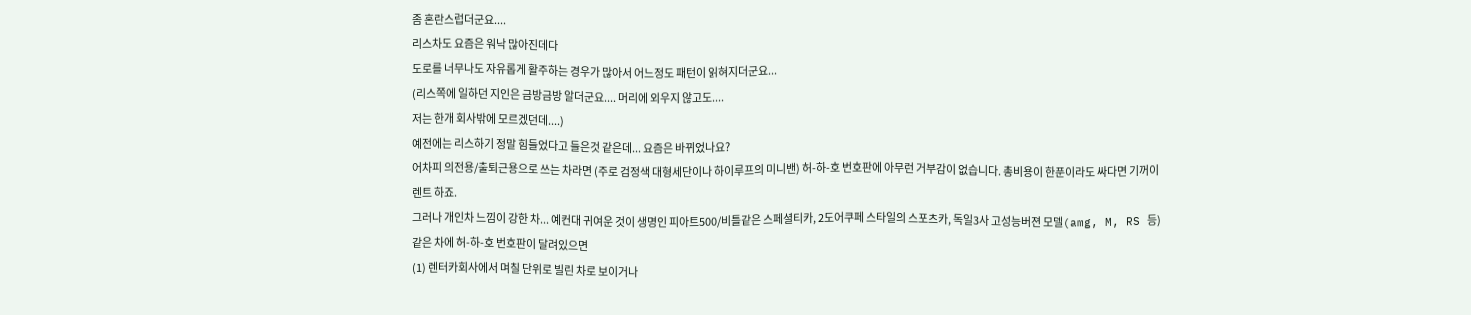좀 혼란스럽더군요....
리스차도 요즘은 워낙 많아진데다
도로를 너무나도 자유롭게 활주하는 경우가 많아서 어느정도 패턴이 읽혀지더군요...
(리스쪽에 일하던 지인은 금방금방 알더군요.... 머리에 외우지 않고도....
저는 한개 회사밖에 모르겠던데....)
예전에는 리스하기 정말 힘들었다고 들은것 같은데... 요즘은 바뀌었나요?
어차피 의전용/출퇴근용으로 쓰는 차라면 (주로 검정색 대형세단이나 하이루프의 미니밴) 허-하-호 번호판에 아무런 거부감이 없습니다. 총비용이 한푼이라도 싸다면 기꺼이 렌트 하죠.
그러나 개인차 느낌이 강한 차... 예컨대 귀여운 것이 생명인 피아트500/비틀같은 스페셜티카, 2도어쿠페 스타일의 스포츠카, 독일3사 고성능버젼 모델(amg, M, RS 등) 같은 차에 허-하-호 번호판이 달려있으면
(1) 렌터카회사에서 며칠 단위로 빌린 차로 보이거나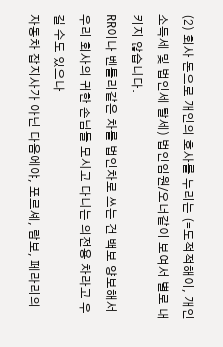(2) 회사 돈으로 개인의 호사를 누리는 (=도적적해이, 개인소득세 및 법인세 탈세) 법인임원/오너같이 보여서 별로 내키지 않습니다.
RR이나 벤틀리같은 차를 법인차로 쓰는 건 백보 양보해서 우리 회사의 귀한 손님들 모시고 다니는 의전용 차라고 우길 수도 있으나
자동차 잡지사가 아닌 다음에야, 포르셰, 람보, 페라리의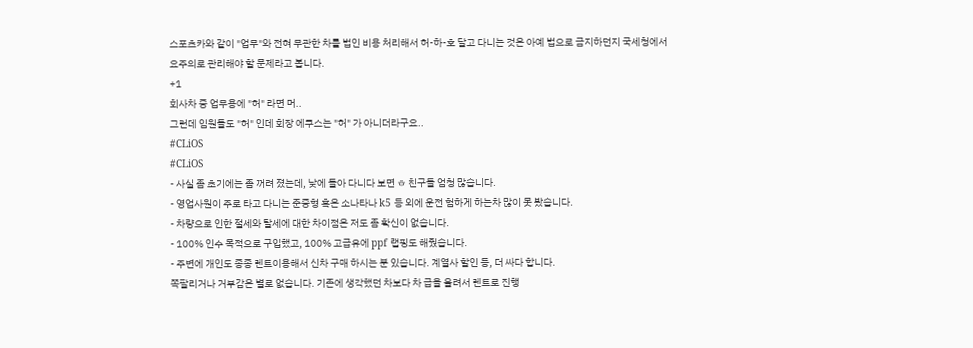스포츠카와 같이 "업무"와 전혀 무관한 차를 법인 비용 처리해서 허-하-호 달고 다니는 것은 아예 법으로 금지하던지 국세청에서 요주의로 관리해야 할 문제라고 봅니다.
+1
회사차 중 업무용에 "허" 라면 머..
그런데 임원들도 "허" 인데 회장 에쿠스는 "허" 가 아니더라구요..
#CLiOS
#CLiOS
- 사실 좀 초기에는 좀 꺼려 졌는데, 낮에 돌아 다니다 보면 ㅎ 친구들 엄청 많습니다.
- 영업사원이 주로 타고 다니는 준중형 혹은 소나타나 k5 등 외에 운전 험하게 하는차 많이 못 봤습니다.
- 차량으로 인한 절세와 탈세에 대한 차이점은 저도 좀 확신이 없습니다.
- 100% 인수 목적으로 구입했고, 100% 고급유에 ppf 랩핑도 해줬습니다.
- 주변에 개인도 종종 렌트이용해서 신차 구매 하시는 분 있습니다. 계열사 할인 등, 더 싸다 합니다.
쪽팔리거나 거부감은 별로 없습니다. 기존에 생각했던 차보다 차 급을 올려서 렌트로 진행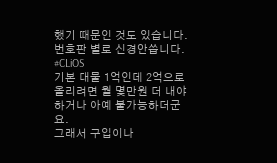했기 때문인 것도 있습니다.
번호판 별로 신경안씁니다.
#CLiOS
기본 대물 1억인데 2억으로 올리려면 월 몇만원 더 내야하거나 아예 불가능하더군요.
그래서 구입이나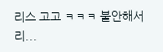리스 고고 ㅋㅋㅋ 불안해서리...